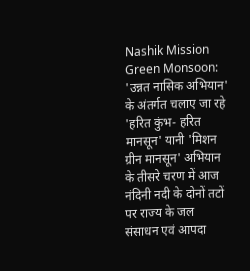Nashik Mission Green Monsoon: 'उन्नत नासिक अभियान' के अंतर्गत चलाए जा रहे 'हरित कुंभ- हरित मानसून' यानी 'मिशन ग्रीन मानसून' अभियान के तीसरे चरण में आज नंदिनी नदी के दोनों तटों पर राज्य के जल संसाधन एवं आपदा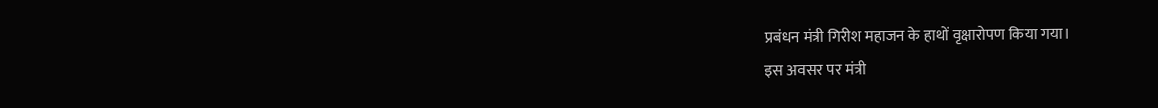प्रबंधन मंत्री गिरीश महाजन के हाथों वृक्षारोपण किया गया।
इस अवसर पर मंत्री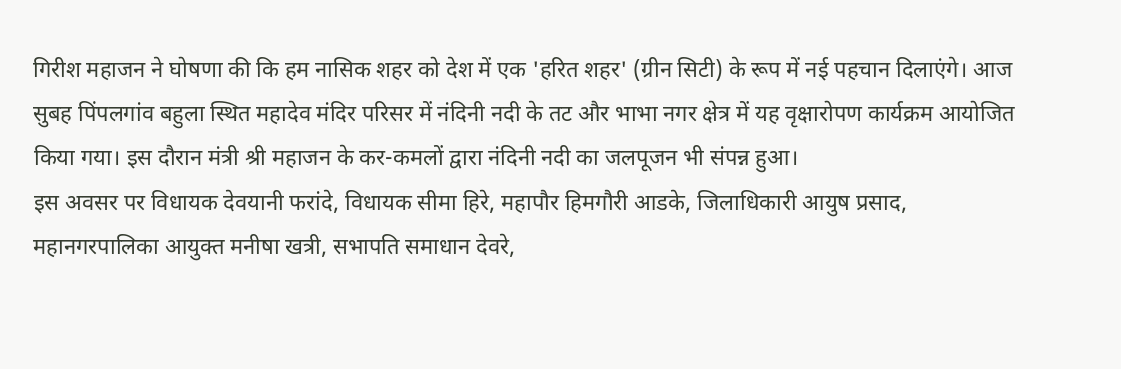गिरीश महाजन ने घोषणा की कि हम नासिक शहर को देश में एक 'हरित शहर' (ग्रीन सिटी) के रूप में नई पहचान दिलाएंगे। आज सुबह पिंपलगांव बहुला स्थित महादेव मंदिर परिसर में नंदिनी नदी के तट और भाभा नगर क्षेत्र में यह वृक्षारोपण कार्यक्रम आयोजित किया गया। इस दौरान मंत्री श्री महाजन के कर-कमलों द्वारा नंदिनी नदी का जलपूजन भी संपन्न हुआ।
इस अवसर पर विधायक देवयानी फरांदे, विधायक सीमा हिरे, महापौर हिमगौरी आडके, जिलाधिकारी आयुष प्रसाद, महानगरपालिका आयुक्त मनीषा खत्री, सभापति समाधान देवरे,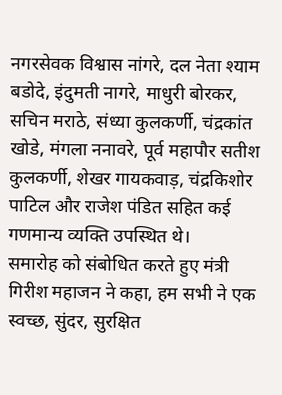नगरसेवक विश्वास नांगरे, दल नेता श्याम बडोदे, इंदुमती नागरे, माधुरी बोरकर, सचिन मराठे, संध्या कुलकर्णी, चंद्रकांत खोडे, मंगला ननावरे, पूर्व महापौर सतीश कुलकर्णी, शेखर गायकवाड़, चंद्रकिशोर पाटिल और राजेश पंडित सहित कई गणमान्य व्यक्ति उपस्थित थे।
समारोह को संबोधित करते हुए मंत्री गिरीश महाजन ने कहा, हम सभी ने एक स्वच्छ, सुंदर, सुरक्षित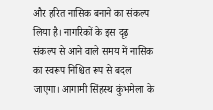और हरित नासिक बनाने का संकल्प लिया है। नागरिकों के इस दृढ़ संकल्प से आने वाले समय में नासिक का स्वरूप निश्चित रूप से बदल जाएगा। आगामी सिंहस्थ कुंभमेला के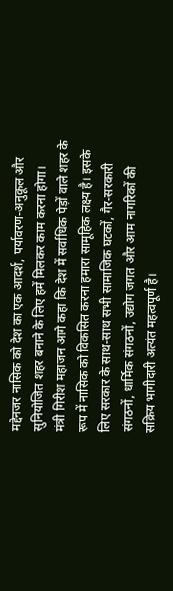मद्देनजर नासिक को देश का एक आदर्श, पर्यावरण-अनुकूल और सुनियोजित शहर बनाने के लिए हमें मिलकर काम करना होगा।
मंत्री गिरीश महाजन आगे कहा कि देश में सर्वाधिक पेड़ों वाले शहर के रूप में नासिक को विकसित करना हमारा सामूहिक लक्ष्य है। इसके लिए सरकार के साथ-साथ सभी सामाजिक घटकों, गैर-सरकारी संगठनों, धार्मिक संगठनों, उद्योग जगत और आम नागरिकों की सक्रिय भागीदारी अत्यंत महत्वपूर्ण है।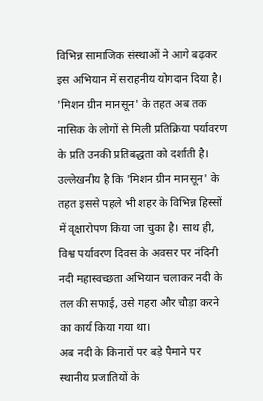विभिन्न सामाजिक संस्थाओं ने आगे बढ़कर इस अभियान में सराहनीय योगदान दिया है। 'मिशन ग्रीन मानसून' के तहत अब तक नासिक के लोगों से मिली प्रतिक्रिया पर्यावरण के प्रति उनकी प्रतिबद्धता को दर्शाती है।
उल्लेखनीय है कि 'मिशन ग्रीन मानसून' के तहत इससे पहले भी शहर के विभिन्न हिस्सों में वृक्षारोपण किया जा चुका है। साथ ही, विश्व पर्यावरण दिवस के अवसर पर नंदिनी नदी महास्वच्छता अभियान चलाकर नदी के तल की सफाई, उसे गहरा और चौड़ा करने का कार्य किया गया था।
अब नदी के किनारों पर बड़े पैमाने पर स्थानीय प्रजातियों के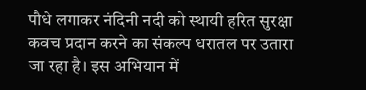पौधे लगाकर नंदिनी नदी को स्थायी हरित सुरक्षा कवच प्रदान करने का संकल्प धरातल पर उतारा जा रहा है। इस अभियान में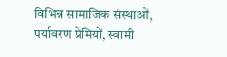विभिन्न सामाजिक संस्थाओं, पर्यावरण प्रेमियों, स्वामी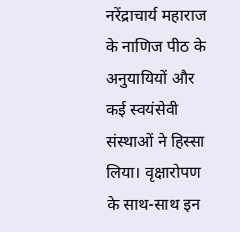नरेंद्राचार्य महाराज के नाणिज पीठ के अनुयायियों और कई स्वयंसेवी संस्थाओं ने हिस्सा लिया। वृक्षारोपण के साथ-साथ इन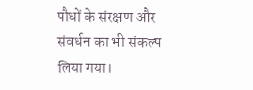पौधों के संरक्षण और संवर्धन का भी संकल्प लिया गया।